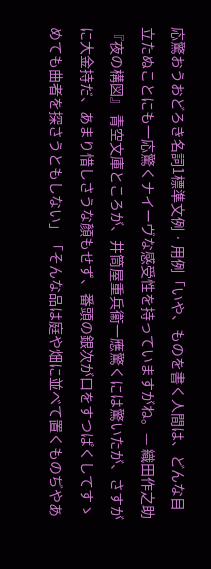応驚おうおどろき名詞1標準文例 · 用例「いや、ものを書く人間は、どんな目立たぬことにも一応驚くナイーヴな感受性を持っていますがね。— 織田作之助 『夜の構図』 青空文庫ところが、井筒屋重兵衞一應驚くには驚いたが、さすがに大金持だ、あまり惜しさうな顏もせず、番頭の銀次が口をすつぱくしてすゝめても曲者を探さうともしない」「そんな品は庭や畑に並べて置くものぢやあ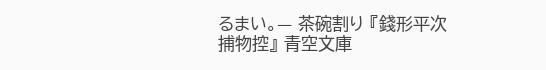るまい。— 茶碗割り 『錢形平次捕物控』 青空文庫